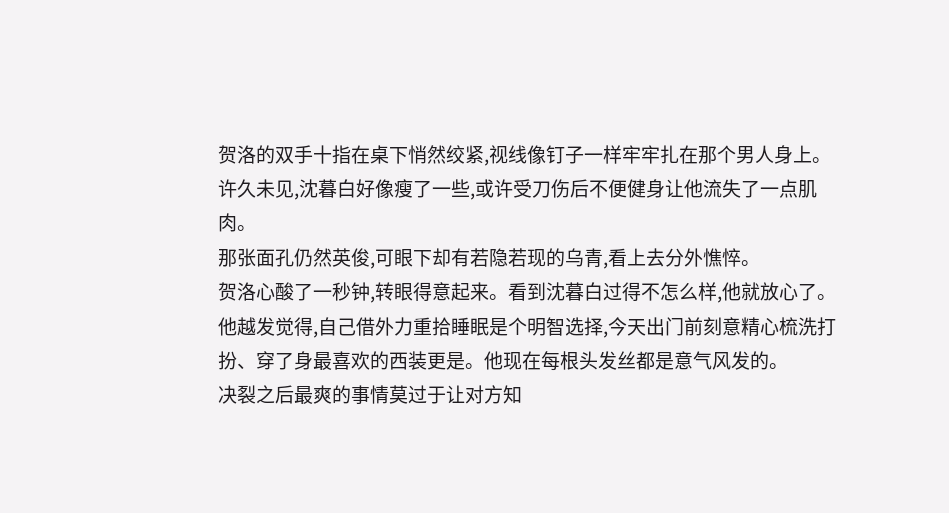贺洛的双手十指在桌下悄然绞紧,视线像钉子一样牢牢扎在那个男人身上。
许久未见,沈暮白好像瘦了一些,或许受刀伤后不便健身让他流失了一点肌肉。
那张面孔仍然英俊,可眼下却有若隐若现的乌青,看上去分外憔悴。
贺洛心酸了一秒钟,转眼得意起来。看到沈暮白过得不怎么样,他就放心了。
他越发觉得,自己借外力重拾睡眠是个明智选择,今天出门前刻意精心梳洗打扮、穿了身最喜欢的西装更是。他现在每根头发丝都是意气风发的。
决裂之后最爽的事情莫过于让对方知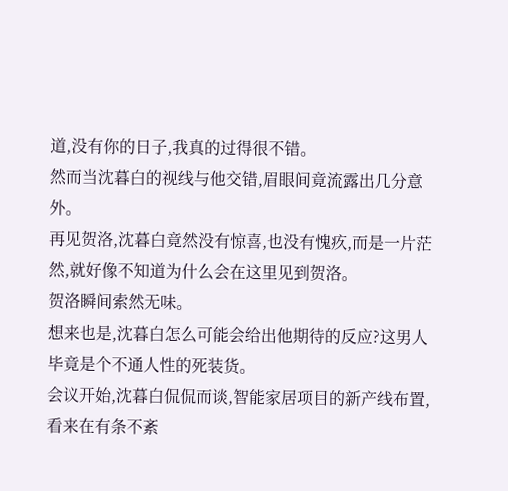道,没有你的日子,我真的过得很不错。
然而当沈暮白的视线与他交错,眉眼间竟流露出几分意外。
再见贺洛,沈暮白竟然没有惊喜,也没有愧疚,而是一片茫然,就好像不知道为什么会在这里见到贺洛。
贺洛瞬间索然无味。
想来也是,沈暮白怎么可能会给出他期待的反应?这男人毕竟是个不通人性的死装货。
会议开始,沈暮白侃侃而谈,智能家居项目的新产线布置,看来在有条不紊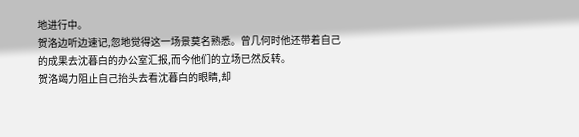地进行中。
贺洛边听边速记,忽地觉得这一场景莫名熟悉。曾几何时他还带着自己的成果去沈暮白的办公室汇报,而今他们的立场已然反转。
贺洛竭力阻止自己抬头去看沈暮白的眼睛,却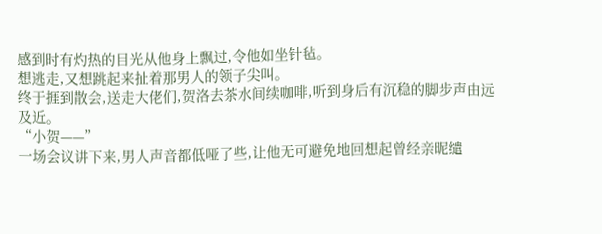感到时有灼热的目光从他身上飘过,令他如坐针毡。
想逃走,又想跳起来扯着那男人的领子尖叫。
终于捱到散会,送走大佬们,贺洛去茶水间续咖啡,听到身后有沉稳的脚步声由远及近。
“小贺——”
一场会议讲下来,男人声音都低哑了些,让他无可避免地回想起曾经亲昵缱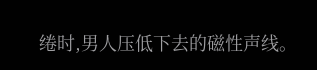绻时,男人压低下去的磁性声线。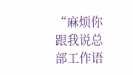“麻烦你跟我说总部工作语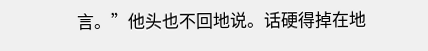言。”他头也不回地说。话硬得掉在地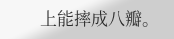上能摔成八瓣。